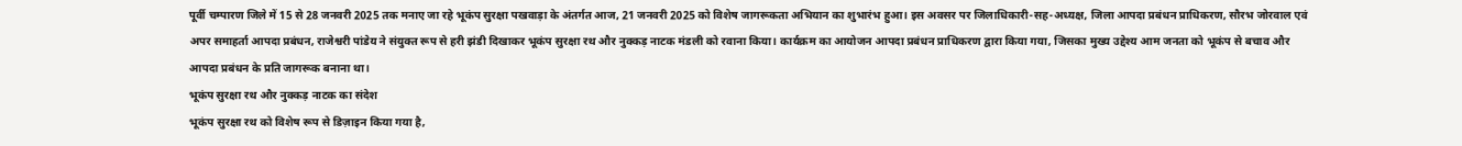पूर्वी चम्पारण जिले में 15 से 28 जनवरी 2025 तक मनाए जा रहे भूकंप सुरक्षा पखवाड़ा के अंतर्गत आज, 21 जनवरी 2025 को विशेष जागरूकता अभियान का शुभारंभ हुआ। इस अवसर पर जिलाधिकारी-सह-अध्यक्ष, जिला आपदा प्रबंधन प्राधिकरण, सौरभ जोरवाल एवं अपर समाहर्ता आपदा प्रबंधन, राजेश्वरी पांडेय ने संयुक्त रूप से हरी झंडी दिखाकर भूकंप सुरक्षा रथ और नुक्कड़ नाटक मंडली को रवाना किया। कार्यक्रम का आयोजन आपदा प्रबंधन प्राधिकरण द्वारा किया गया, जिसका मुख्य उद्देश्य आम जनता को भूकंप से बचाव और आपदा प्रबंधन के प्रति जागरूक बनाना था।
भूकंप सुरक्षा रथ और नुक्कड़ नाटक का संदेश
भूकंप सुरक्षा रथ को विशेष रूप से डिज़ाइन किया गया है,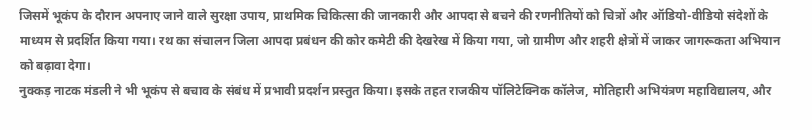जिसमें भूकंप के दौरान अपनाए जाने वाले सुरक्षा उपाय, प्राथमिक चिकित्सा की जानकारी और आपदा से बचने की रणनीतियों को चित्रों और ऑडियो-वीडियो संदेशों के माध्यम से प्रदर्शित किया गया। रथ का संचालन जिला आपदा प्रबंधन की कोर कमेटी की देखरेख में किया गया, जो ग्रामीण और शहरी क्षेत्रों में जाकर जागरूकता अभियान को बढ़ावा देगा।
नुक्कड़ नाटक मंडली ने भी भूकंप से बचाव के संबंध में प्रभावी प्रदर्शन प्रस्तुत किया। इसके तहत राजकीय पॉलिटेक्निक कॉलेज, मोतिहारी अभियंत्रण महाविद्यालय, और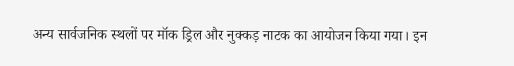अन्य सार्वजनिक स्थलों पर मॉक ड्रिल और नुक्कड़ नाटक का आयोजन किया गया। इन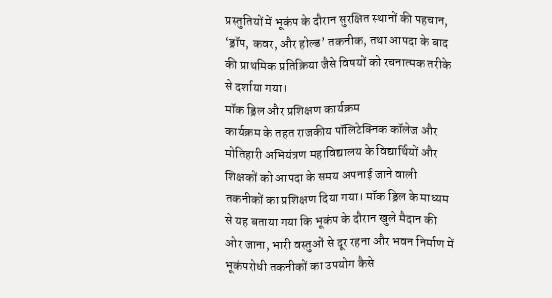प्रस्तुतियों में भूकंप के दौरान सुरक्षित स्थानों की पहचान, ‘ड्रॉप, कवर, और होल्ड’ तकनीक, तथा आपदा के बाद की प्राथमिक प्रतिक्रिया जैसे विषयों को रचनात्मक तरीके से दर्शाया गया।
मॉक ड्रिल और प्रशिक्षण कार्यक्रम
कार्यक्रम के तहत राजकीय पॉलिटेक्निक कॉलेज और मोतिहारी अभियंत्रण महाविद्यालय के विद्यार्थियों और शिक्षकों को आपदा के समय अपनाई जाने वाली तकनीकों का प्रशिक्षण दिया गया। मॉक ड्रिल के माध्यम से यह बताया गया कि भूकंप के दौरान खुले मैदान की ओर जाना, भारी वस्तुओं से दूर रहना और भवन निर्माण में भूकंपरोधी तकनीकों का उपयोग कैसे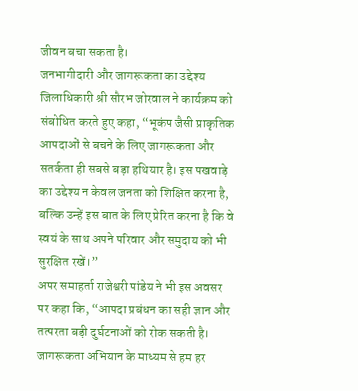जीवन बचा सकता है।
जनभागीदारी और जागरूकता का उद्देश्य
जिलाधिकारी श्री सौरभ जोरवाल ने कार्यक्रम को संबोधित करते हुए कहा, “भूकंप जैसी प्राकृतिक आपदाओं से बचने के लिए जागरूकता और सतर्कता ही सबसे बड़ा हथियार है। इस पखवाड़े का उद्देश्य न केवल जनता को शिक्षित करना है, बल्कि उन्हें इस बात के लिए प्रेरित करना है कि वे स्वयं के साथ अपने परिवार और समुदाय को भी सुरक्षित रखें।”
अपर समाहर्ता राजेश्वरी पांडेय ने भी इस अवसर पर कहा कि, “आपदा प्रबंधन का सही ज्ञान और तत्परता बड़ी दुर्घटनाओं को रोक सकती है। जागरूकता अभियान के माध्यम से हम हर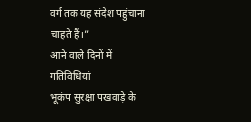वर्ग तक यह संदेश पहुंचाना चाहते हैं।”
आने वाले दिनों में गतिविधियां
भूकंप सुरक्षा पखवाड़े के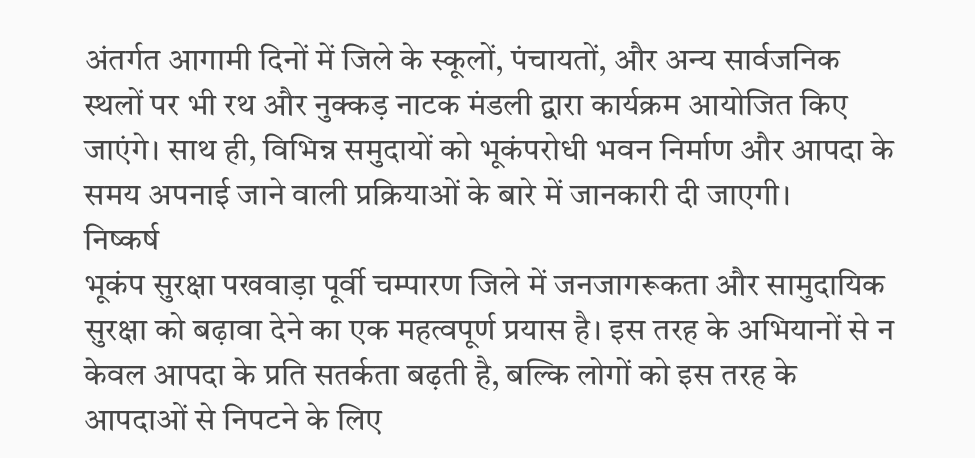अंतर्गत आगामी दिनों में जिले के स्कूलों, पंचायतों, और अन्य सार्वजनिक स्थलों पर भी रथ और नुक्कड़ नाटक मंडली द्वारा कार्यक्रम आयोजित किए जाएंगे। साथ ही, विभिन्न समुदायों को भूकंपरोधी भवन निर्माण और आपदा के समय अपनाई जाने वाली प्रक्रियाओं के बारे में जानकारी दी जाएगी।
निष्कर्ष
भूकंप सुरक्षा पखवाड़ा पूर्वी चम्पारण जिले में जनजागरूकता और सामुदायिक सुरक्षा को बढ़ावा देने का एक महत्वपूर्ण प्रयास है। इस तरह के अभियानों से न केवल आपदा के प्रति सतर्कता बढ़ती है, बल्कि लोगों को इस तरह के आपदाओं से निपटने के लिए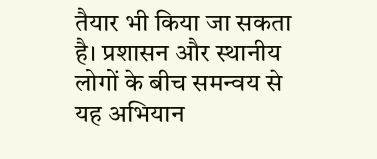तैयार भी किया जा सकता है। प्रशासन और स्थानीय लोगों के बीच समन्वय से यह अभियान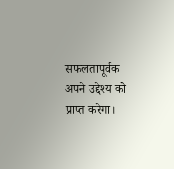सफलतापूर्वक अपने उद्देश्य को प्राप्त करेगा।